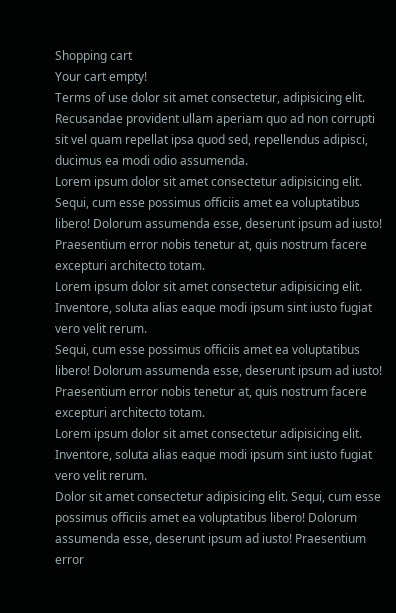Shopping cart
Your cart empty!
Terms of use dolor sit amet consectetur, adipisicing elit. Recusandae provident ullam aperiam quo ad non corrupti sit vel quam repellat ipsa quod sed, repellendus adipisci, ducimus ea modi odio assumenda.
Lorem ipsum dolor sit amet consectetur adipisicing elit. Sequi, cum esse possimus officiis amet ea voluptatibus libero! Dolorum assumenda esse, deserunt ipsum ad iusto! Praesentium error nobis tenetur at, quis nostrum facere excepturi architecto totam.
Lorem ipsum dolor sit amet consectetur adipisicing elit. Inventore, soluta alias eaque modi ipsum sint iusto fugiat vero velit rerum.
Sequi, cum esse possimus officiis amet ea voluptatibus libero! Dolorum assumenda esse, deserunt ipsum ad iusto! Praesentium error nobis tenetur at, quis nostrum facere excepturi architecto totam.
Lorem ipsum dolor sit amet consectetur adipisicing elit. Inventore, soluta alias eaque modi ipsum sint iusto fugiat vero velit rerum.
Dolor sit amet consectetur adipisicing elit. Sequi, cum esse possimus officiis amet ea voluptatibus libero! Dolorum assumenda esse, deserunt ipsum ad iusto! Praesentium error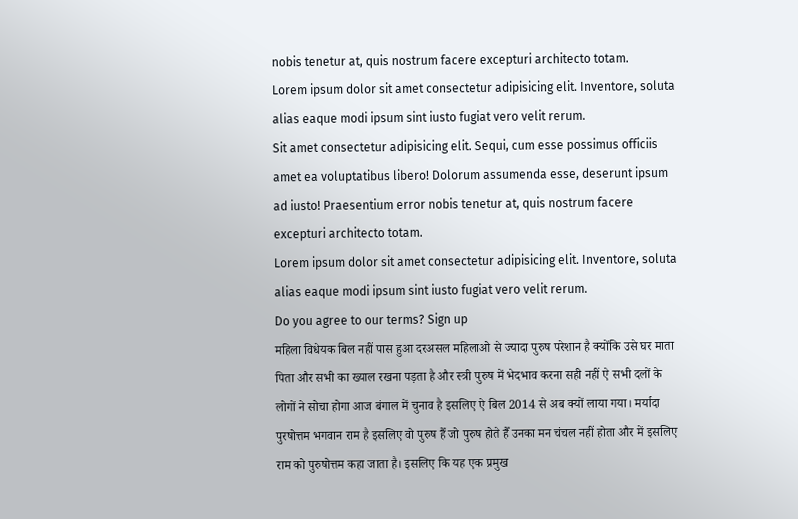nobis tenetur at, quis nostrum facere excepturi architecto totam.
Lorem ipsum dolor sit amet consectetur adipisicing elit. Inventore, soluta alias eaque modi ipsum sint iusto fugiat vero velit rerum.
Sit amet consectetur adipisicing elit. Sequi, cum esse possimus officiis amet ea voluptatibus libero! Dolorum assumenda esse, deserunt ipsum ad iusto! Praesentium error nobis tenetur at, quis nostrum facere excepturi architecto totam.
Lorem ipsum dolor sit amet consectetur adipisicing elit. Inventore, soluta alias eaque modi ipsum sint iusto fugiat vero velit rerum.
Do you agree to our terms? Sign up
महिला विधेयक बिल नहीं पास हुआ दरअसल महिलाओ से ज्यादा पुरुष परेशान है क्योंकि उसे घर माता पिता और सभी का ख्याल रखना पड़ता है और स्त्री पुरुष में भेदभाव करना सही नहीं ऐ सभी दलों के लोगों ने सोचा होगा आज बंगाल में चुनाव है इसलिए ऐ बिल 2014 से अब क्यों लाया गया। मर्यादा पुरषोत्तम भगवान राम है इसलिए वो पुरुष हैँ जो पुरुष होते हैँ उनका मन चंचल नहीं होता और में इसलिए राम को पुरुषोत्तम कहा जाता है। इसलिए कि यह एक प्रमुख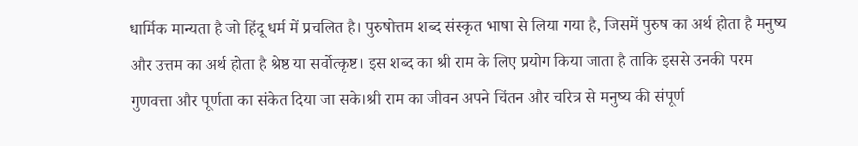धार्मिक मान्यता है जो हिंदू धर्म में प्रचलित है। पुरुषोत्तम शब्द संस्कृत भाषा से लिया गया है, जिसमें पुरुष का अर्थ होता है मनुष्य और उत्तम का अर्थ होता है श्रेष्ठ या सर्वोत्कृष्ट। इस शब्द का श्री राम के लिए प्रयोग किया जाता है ताकि इससे उनकी परम गुणवत्ता और पूर्णता का संकेत दिया जा सके।श्री राम का जीवन अपने चिंतन और चरित्र से मनुष्य की संपूर्ण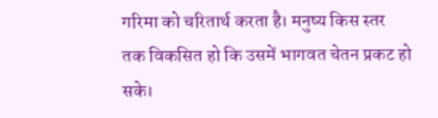गरिमा को चरितार्थ करता है। मनुष्य किस स्तर तक विकसित हो कि उसमें भागवत चेतन प्रकट हो सके।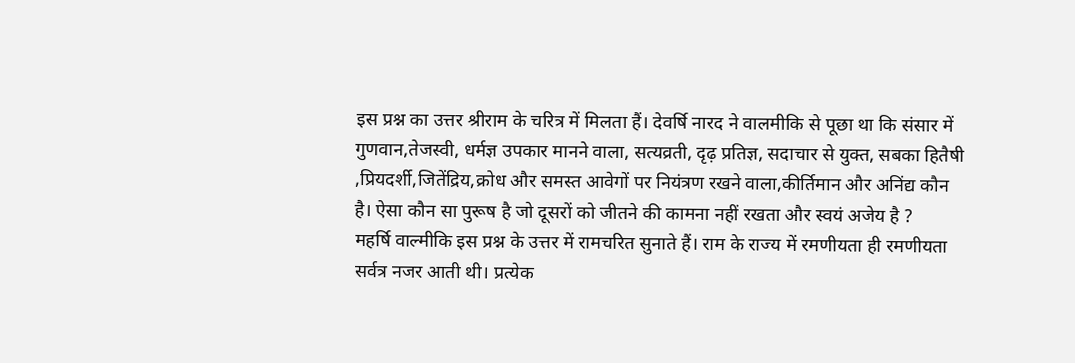इस प्रश्न का उत्तर श्रीराम के चरित्र में मिलता हैं। देवर्षि नारद ने वालमीकि से पूछा था कि संसार में गुणवान,तेजस्वी, धर्मज्ञ उपकार मानने वाला, सत्यव्रती, दृढ़ प्रतिज्ञ, सदाचार से युक्त, सबका हितैषी ,प्रियदर्शी,जितेंद्रिय,क्रोध और समस्त आवेगों पर नियंत्रण रखने वाला,कीर्तिमान और अनिंद्य कौन है। ऐसा कौन सा पुरूष है जो दूसरों को जीतने की कामना नहीं रखता और स्वयं अजेय है ?
महर्षि वाल्मीकि इस प्रश्न के उत्तर में रामचरित सुनाते हैं। राम के राज्य में रमणीयता ही रमणीयता सर्वत्र नजर आती थी। प्रत्येक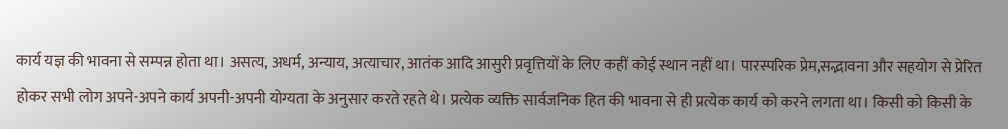कार्य यज्ञ की भावना से सम्पन्न होता था। असत्य, अधर्म, अन्याय, अत्याचार, आतंक आदि आसुरी प्रवृत्तियों के लिए कहीं कोई स्थान नहीं था। पारस्परिक प्रेम,सद्भावना और सहयोग से प्रेरित होकर सभी लोग अपने-अपने कार्य अपनी-अपनी योग्यता के अनुसार करते रहते थे। प्रत्येक व्यक्ति सार्वजनिक हित की भावना से ही प्रत्येक कार्य को करने लगता था। किसी को किसी के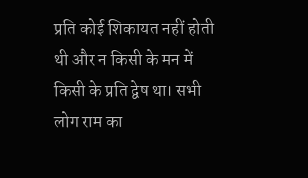प्रति कोई शिकायत नहीं होती थी और न किसी के मन में किसी के प्रति द्वेष था। सभी लोग राम का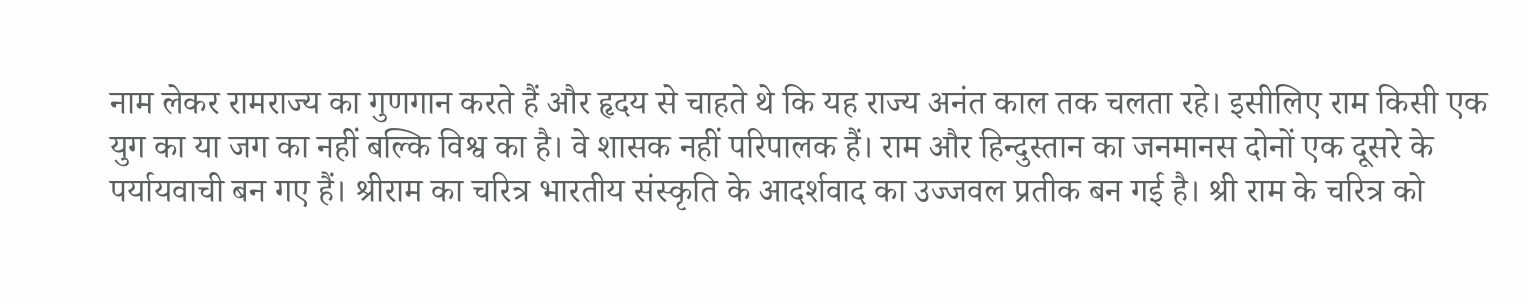नाम लेकर रामराज्य का गुणगान करते हैं और हृदय से चाहते थे कि यह राज्य अनंत काल तक चलता रहे। इसीलिए राम किसी एक युग का या जग का नहीं बल्कि विश्व का है। वे शासक नहीं परिपालक हैं। राम और हिन्दुस्तान का जनमानस दोनों एक दूसरे के पर्यायवाची बन गए हैं। श्रीराम का चरित्र भारतीय संस्कृति के आदर्शवाद का उज्जवल प्रतीक बन गई है। श्री राम के चरित्र को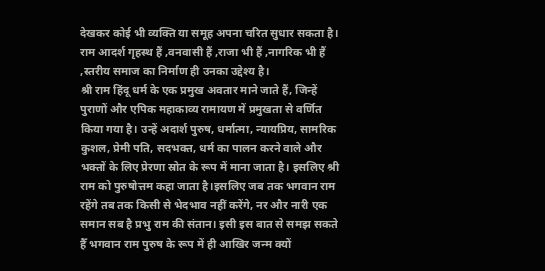देखकर कोई भी व्यक्ति या समूह अपना चरित सुधार सकता है। राम आदर्श गृहस्थ हैं ,वनवासी हैं ,राजा भी हैं ,नागरिक भी हैं ,स्तरीय समाज का निर्माण ही उनका उद्देश्य है।
श्री राम हिंदू धर्म के एक प्रमुख अवतार माने जाते हैं, जिन्हें पुराणों और एपिक महाकाव्य रामायण में प्रमुखता से वर्णित किया गया है। उन्हें अदार्श पुरुष, धर्मात्मा, न्यायप्रिय, सामरिक कुशल, प्रेमी पति, सदभक्त, धर्म का पालन करने वाले और भक्तों के लिए प्रेरणा स्रोत के रूप में माना जाता है। इसलिए श्री राम को पुरुषोत्तम कहा जाता है।इसलिए जब तक भगवान राम रहेंगे तब तक किसी से भेदभाव नहीं करेंगे, नर और नारी एक समान सब है प्रभु राम की संतान। इसी इस बात से समझ सकते हैँ भगवान राम पुरुष के रूप में ही आखिर जन्म क्यों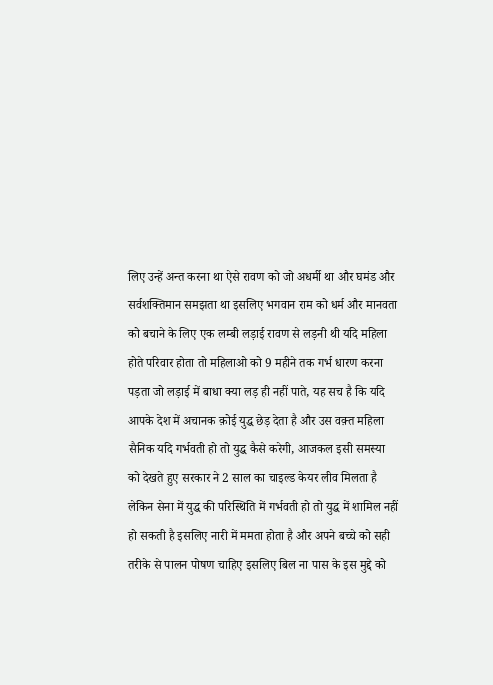लिए उन्हें अन्त करना था ऐसे रावण को जो अधर्मी था और घमंड और सर्वशक्तिमान समझता था इसलिए भगवान राम को धर्म और मानवता को बचाने के लिए एक लम्बी लड़ाई रावण से लड़नी थी यदि महिला होते परिवार होता तो महिलाओ को 9 महीने तक गर्भ धारण करना पड़ता जो लड़ाई में बाधा क्या लड़ ही नहीं पाते, यह सच है कि यदि आपके देश में अचानक क़ोई युद्ध छेड़ देता है और उस वक़्त महिला सैनिक यदि गर्भवती हो तो युद्ध कैसे करेगी, आजकल इसी समस्या को देखते हुए सरकार ने 2 साल का चाइल्ड केयर लीव मिलता है लेकिन सेना में युद्ध की परिस्थिति में गर्भवती हो तो युद्ध में शामिल नहीं हो सकती है इसलिए नारी में ममता होता है और अपने बच्चे को सही तरीके से पालन पोषण चाहिए इसलिए बिल ना पास के इस मुद्दे को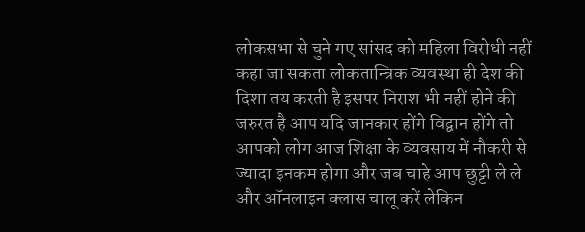लोकसभा से चुने गए सांसद को महिला विरोधी नहीं कहा जा सकता लोकतान्त्रिक व्यवस्था ही देश की दिशा तय करती है इसपर निराश भी नहीं होने की जरुरत है आप यदि जानकार होंगे विद्वान होंगे तो आपको लोग आज शिक्षा के व्यवसाय में नौकरी से ज्यादा इनकम होगा और जब चाहे आप छुट्टी ले ले और ऑनलाइन क्लास चालू करें लेकिन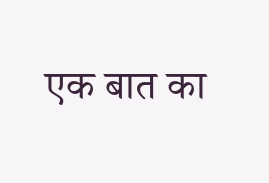एक बात का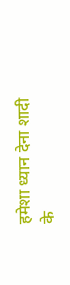हमेशा ध्यान देना शादी के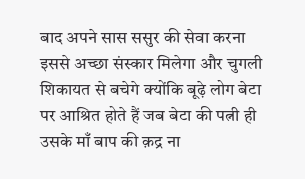बाद अपने सास ससुर की सेवा करना इससे अच्छा संस्कार मिलेगा और चुगली शिकायत से बचेगे क्योंकि बूढ़े लोग बेटा पर आश्रित होते हैं जब बेटा की पत्नी ही उसके माँ बाप की क़द्र ना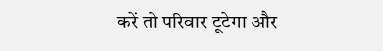करें तो परिवार टूटेगा और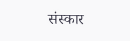संस्कार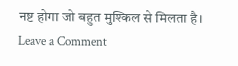नष्ट होगा जो बहुत मुश्किल से मिलता है।
Leave a Comment